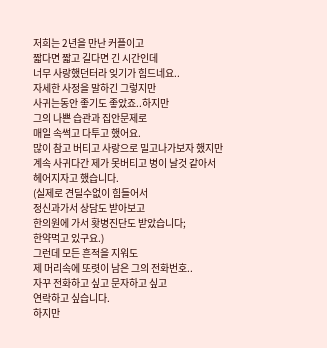저희는 2년을 만난 커플이고
짧다면 짧고 길다면 긴 시간인데
너무 사랑했던터라 잊기가 힘드네요..
자세한 사정을 말하긴 그렇지만
사귀는동안 좋기도 좋았죠..하지만
그의 나쁜 습관과 집안문제로
매일 속썩고 다투고 했어요.
많이 참고 버티고 사랑으로 밀고나가보자 했지만
계속 사귀다간 제가 못버티고 병이 날것 같아서
헤어지자고 했습니다.
(실제로 견딜수없이 힘들어서
정신과가서 상담도 받아보고
한의원에 가서 홧병진단도 받았습니다;
한약먹고 있구요.)
그런데 모든 흔적을 지워도
제 머리속에 또렷이 남은 그의 전화번호..
자꾸 전화하고 싶고 문자하고 싶고
연락하고 싶습니다.
하지만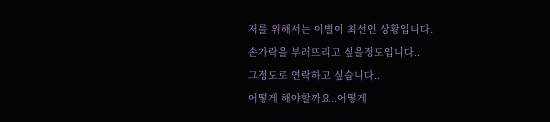저를 위해서는 이별이 최선인 상황입니다.
손가락을 부러뜨리고 싶을정도입니다..
그정도로 연락하고 싶습니다..
어떻게 해야할까요..어떻게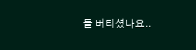들 버티셨나요..